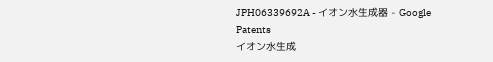JPH06339692A - イオン水生成器 - Google Patents
イオン水生成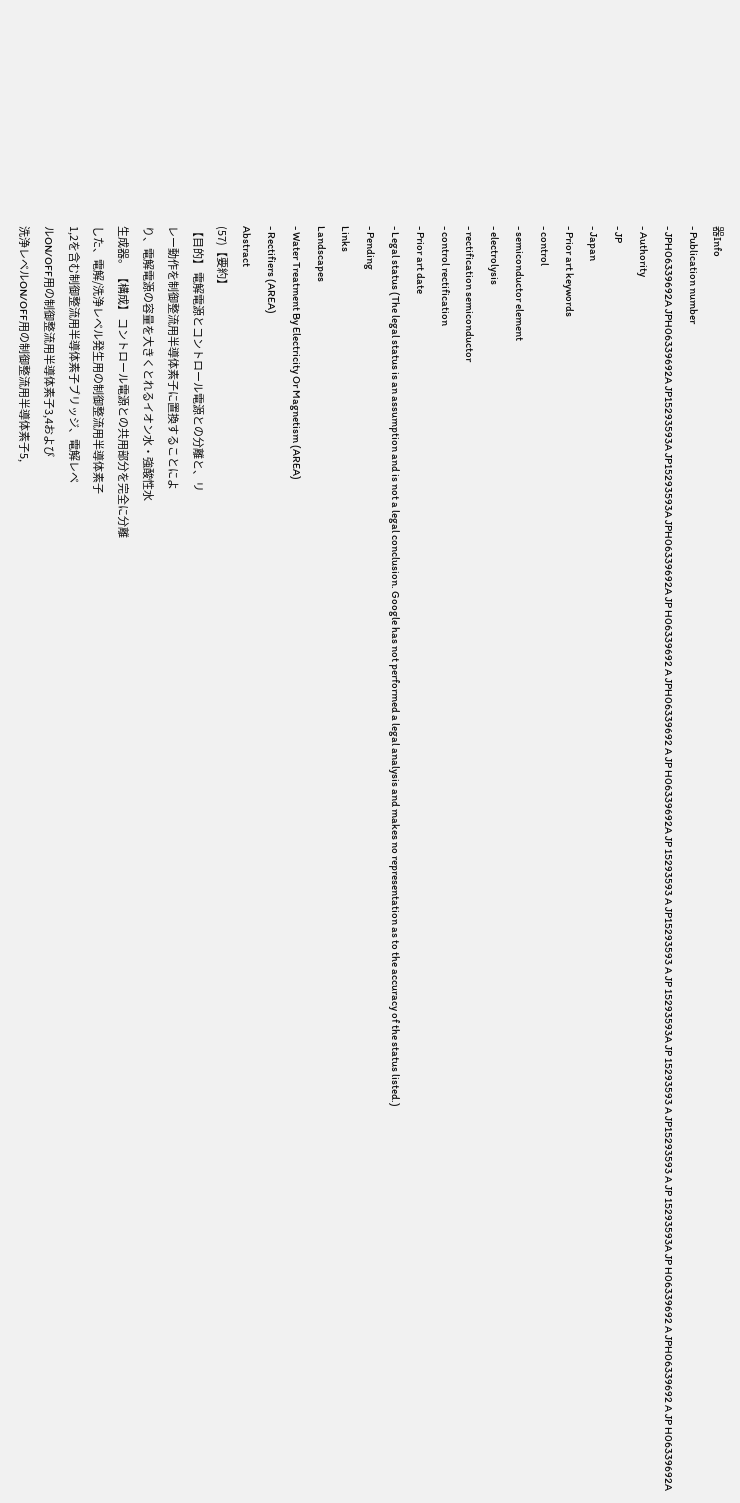器Info
- Publication number
- JPH06339692A JPH06339692A JP15293593A JP15293593A JPH06339692A JP H06339692 A JPH06339692 A JP H06339692A JP 15293593 A JP15293593 A JP 15293593A JP 15293593 A JP15293593 A JP 15293593A JP H06339692 A JPH06339692 A JP H06339692A
- Authority
- JP
- Japan
- Prior art keywords
- control
- semiconductor element
- electrolysis
- rectification semiconductor
- control rectification
- Prior art date
- Legal status (The legal status is an assumption and is not a legal conclusion. Google has not performed a legal analysis and makes no representation as to the accuracy of the status listed.)
- Pending
Links
Landscapes
- Water Treatment By Electricity Or Magnetism (AREA)
- Rectifiers (AREA)
Abstract
(57)【要約】
【目的】 電解電源とコントロール電源との分離と、リ
レー動作を制御整流用半導体素子に置換することによ
り、電解電源の容量を大きくとれるイオン水・強酸性水
生成器。 【構成】 コントロール電源との共用部分を完全に分離
した、電解/洗浄レベル発生用の制御整流用半導体素子
1,2を含む制御整流用半導体素子ブリッジ、電解レベ
ルON/OFF用の制御整流用半導体素子3,4および
洗浄レベルON/OFF用の制御整流用半導体素子5,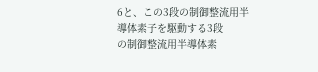6と、この3段の制御整流用半導体素子を駆動する3段
の制御整流用半導体素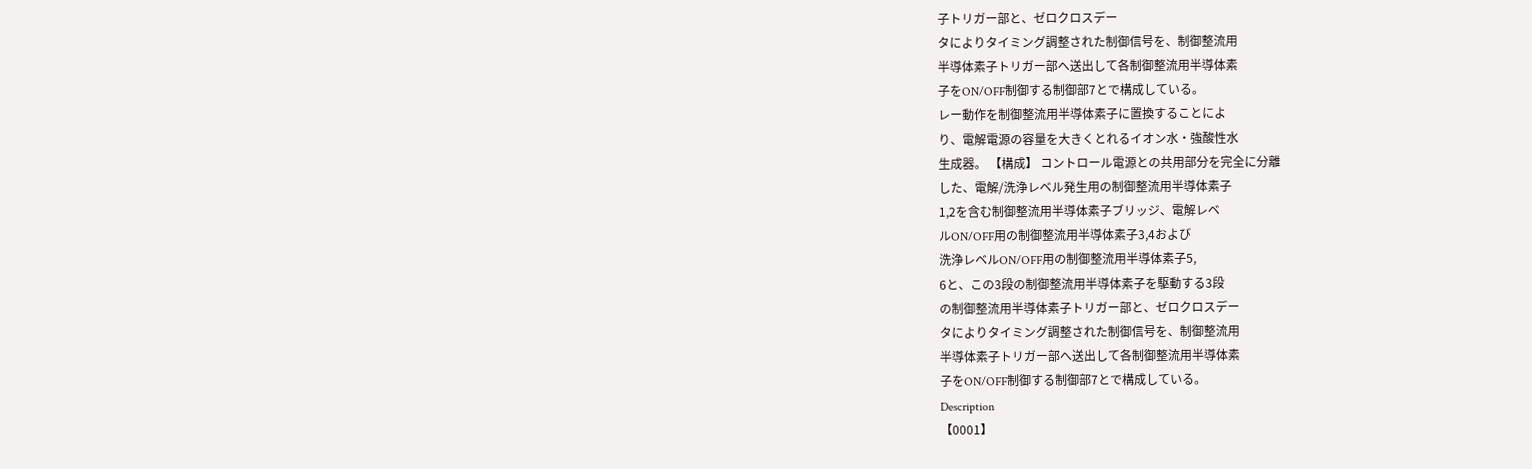子トリガー部と、ゼロクロスデー
タによりタイミング調整された制御信号を、制御整流用
半導体素子トリガー部へ送出して各制御整流用半導体素
子をON/OFF制御する制御部7とで構成している。
レー動作を制御整流用半導体素子に置換することによ
り、電解電源の容量を大きくとれるイオン水・強酸性水
生成器。 【構成】 コントロール電源との共用部分を完全に分離
した、電解/洗浄レベル発生用の制御整流用半導体素子
1,2を含む制御整流用半導体素子ブリッジ、電解レベ
ルON/OFF用の制御整流用半導体素子3,4および
洗浄レベルON/OFF用の制御整流用半導体素子5,
6と、この3段の制御整流用半導体素子を駆動する3段
の制御整流用半導体素子トリガー部と、ゼロクロスデー
タによりタイミング調整された制御信号を、制御整流用
半導体素子トリガー部へ送出して各制御整流用半導体素
子をON/OFF制御する制御部7とで構成している。
Description
【0001】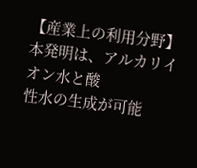【産業上の利用分野】本発明は、アルカリイオン水と酸
性水の生成が可能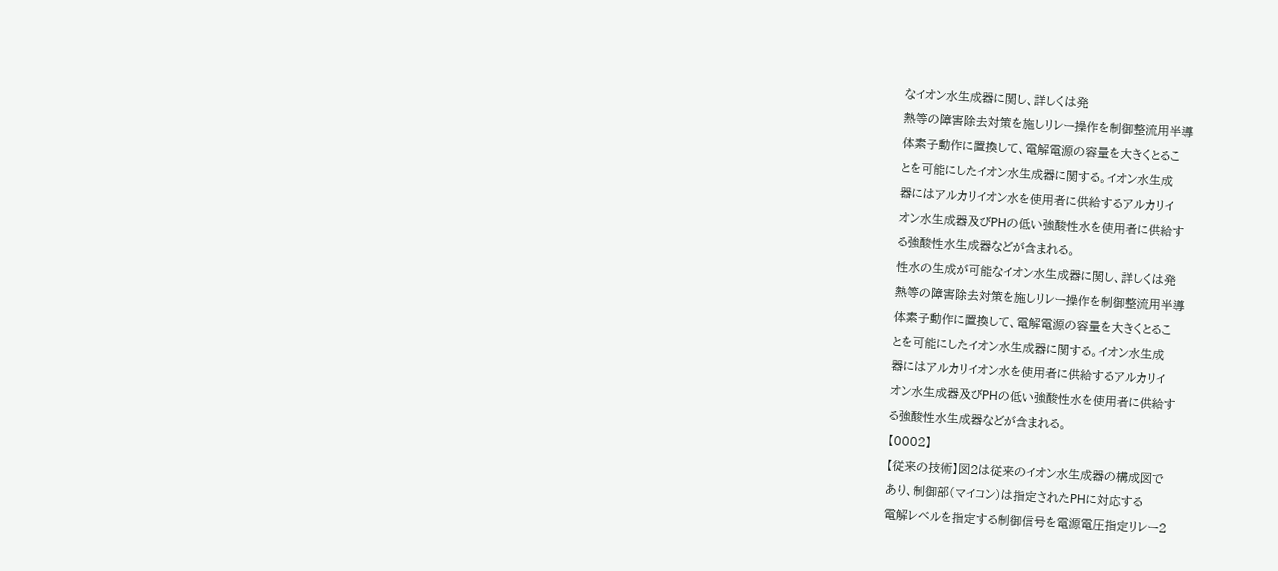なイオン水生成器に関し、詳しくは発
熱等の障害除去対策を施しリレー操作を制御整流用半導
体素子動作に置換して、電解電源の容量を大きくとるこ
とを可能にしたイオン水生成器に関する。イオン水生成
器にはアルカリイオン水を使用者に供給するアルカリイ
オン水生成器及びPHの低い強酸性水を使用者に供給す
る強酸性水生成器などが含まれる。
性水の生成が可能なイオン水生成器に関し、詳しくは発
熱等の障害除去対策を施しリレー操作を制御整流用半導
体素子動作に置換して、電解電源の容量を大きくとるこ
とを可能にしたイオン水生成器に関する。イオン水生成
器にはアルカリイオン水を使用者に供給するアルカリイ
オン水生成器及びPHの低い強酸性水を使用者に供給す
る強酸性水生成器などが含まれる。
【0002】
【従来の技術】図2は従来のイオン水生成器の構成図で
あり、制御部(マイコン)は指定されたPHに対応する
電解レベルを指定する制御信号を電源電圧指定リレー2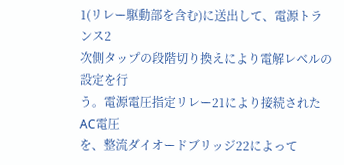1(リレー駆動部を含む)に送出して、電源トランス2
次側タップの段階切り換えにより電解レベルの設定を行
う。電源電圧指定リレー21により接続されたAC電圧
を、整流ダイオードブリッジ22によって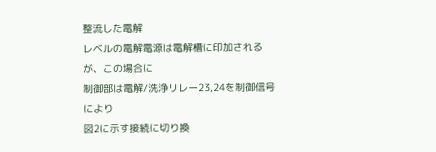整流した電解
レベルの電解電源は電解槽に印加されるが、この場合に
制御部は電解/洗浄リレー23,24を制御信号により
図2に示す接続に切り換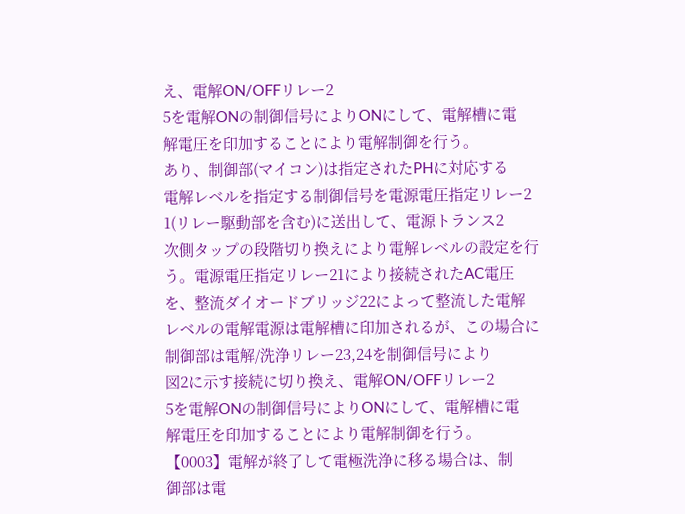え、電解ON/OFFリレー2
5を電解ONの制御信号によりONにして、電解槽に電
解電圧を印加することにより電解制御を行う。
あり、制御部(マイコン)は指定されたPHに対応する
電解レベルを指定する制御信号を電源電圧指定リレー2
1(リレー駆動部を含む)に送出して、電源トランス2
次側タップの段階切り換えにより電解レベルの設定を行
う。電源電圧指定リレー21により接続されたAC電圧
を、整流ダイオードブリッジ22によって整流した電解
レベルの電解電源は電解槽に印加されるが、この場合に
制御部は電解/洗浄リレー23,24を制御信号により
図2に示す接続に切り換え、電解ON/OFFリレー2
5を電解ONの制御信号によりONにして、電解槽に電
解電圧を印加することにより電解制御を行う。
【0003】電解が終了して電極洗浄に移る場合は、制
御部は電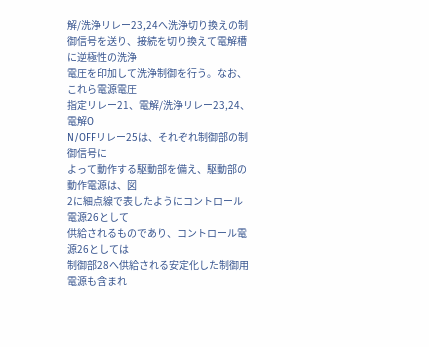解/洗浄リレー23,24へ洗浄切り換えの制
御信号を送り、接続を切り換えて電解槽に逆極性の洗浄
電圧を印加して洗浄制御を行う。なお、これら電源電圧
指定リレー21、電解/洗浄リレー23,24、電解O
N/OFFリレー25は、それぞれ制御部の制御信号に
よって動作する駆動部を備え、駆動部の動作電源は、図
2に細点線で表したようにコントロール電源26として
供給されるものであり、コントロール電源26としては
制御部28へ供給される安定化した制御用電源も含まれ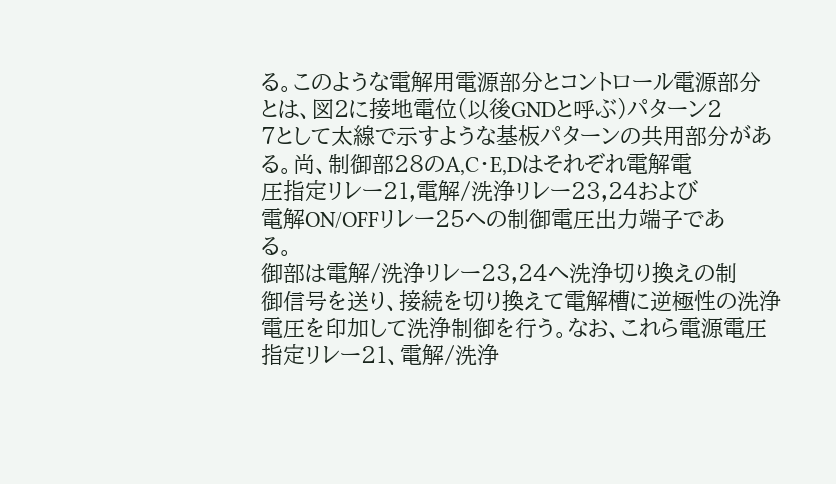る。このような電解用電源部分とコントロール電源部分
とは、図2に接地電位(以後GNDと呼ぶ)パターン2
7として太線で示すような基板パターンの共用部分があ
る。尚、制御部28のA,C・E,Dはそれぞれ電解電
圧指定リレー21,電解/洗浄リレー23,24および
電解ON/OFFリレー25への制御電圧出力端子であ
る。
御部は電解/洗浄リレー23,24へ洗浄切り換えの制
御信号を送り、接続を切り換えて電解槽に逆極性の洗浄
電圧を印加して洗浄制御を行う。なお、これら電源電圧
指定リレー21、電解/洗浄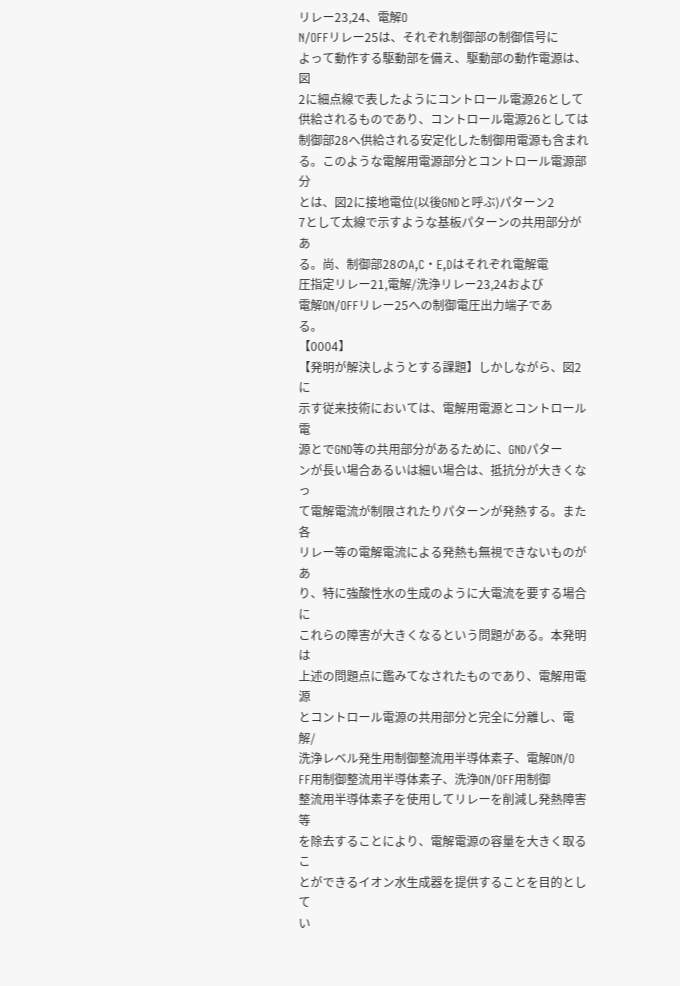リレー23,24、電解O
N/OFFリレー25は、それぞれ制御部の制御信号に
よって動作する駆動部を備え、駆動部の動作電源は、図
2に細点線で表したようにコントロール電源26として
供給されるものであり、コントロール電源26としては
制御部28へ供給される安定化した制御用電源も含まれ
る。このような電解用電源部分とコントロール電源部分
とは、図2に接地電位(以後GNDと呼ぶ)パターン2
7として太線で示すような基板パターンの共用部分があ
る。尚、制御部28のA,C・E,Dはそれぞれ電解電
圧指定リレー21,電解/洗浄リレー23,24および
電解ON/OFFリレー25への制御電圧出力端子であ
る。
【0004】
【発明が解決しようとする課題】しかしながら、図2に
示す従来技術においては、電解用電源とコントロール電
源とでGND等の共用部分があるために、GNDパター
ンが長い場合あるいは細い場合は、抵抗分が大きくなっ
て電解電流が制限されたりパターンが発熱する。また各
リレー等の電解電流による発熱も無視できないものがあ
り、特に強酸性水の生成のように大電流を要する場合に
これらの障害が大きくなるという問題がある。本発明は
上述の問題点に鑑みてなされたものであり、電解用電源
とコントロール電源の共用部分と完全に分離し、電解/
洗浄レベル発生用制御整流用半導体素子、電解ON/O
FF用制御整流用半導体素子、洗浄ON/OFF用制御
整流用半導体素子を使用してリレーを削減し発熱障害等
を除去することにより、電解電源の容量を大きく取るこ
とができるイオン水生成器を提供することを目的として
い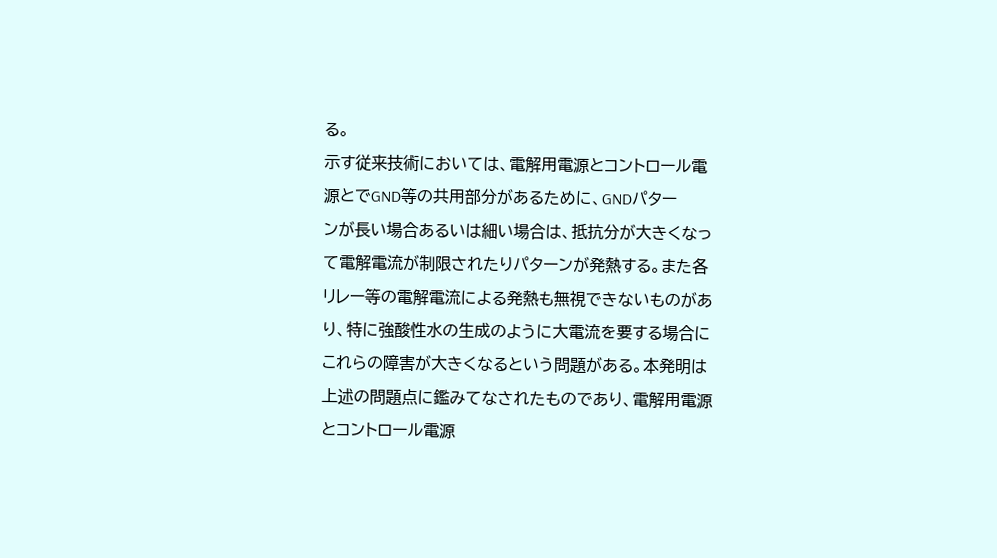る。
示す従来技術においては、電解用電源とコントロール電
源とでGND等の共用部分があるために、GNDパター
ンが長い場合あるいは細い場合は、抵抗分が大きくなっ
て電解電流が制限されたりパターンが発熱する。また各
リレー等の電解電流による発熱も無視できないものがあ
り、特に強酸性水の生成のように大電流を要する場合に
これらの障害が大きくなるという問題がある。本発明は
上述の問題点に鑑みてなされたものであり、電解用電源
とコントロール電源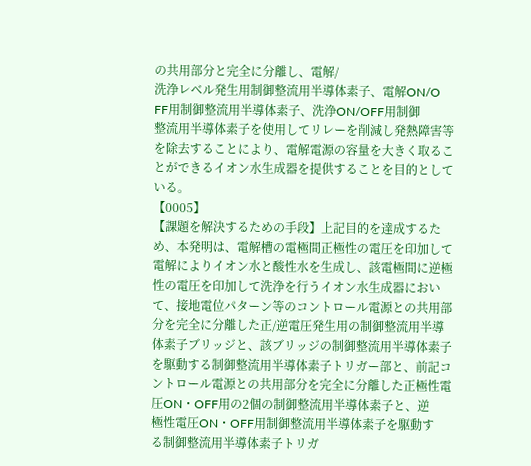の共用部分と完全に分離し、電解/
洗浄レベル発生用制御整流用半導体素子、電解ON/O
FF用制御整流用半導体素子、洗浄ON/OFF用制御
整流用半導体素子を使用してリレーを削減し発熱障害等
を除去することにより、電解電源の容量を大きく取るこ
とができるイオン水生成器を提供することを目的として
いる。
【0005】
【課題を解決するための手段】上記目的を達成するた
め、本発明は、電解槽の電極間正極性の電圧を印加して
電解によりイオン水と酸性水を生成し、該電極間に逆極
性の電圧を印加して洗浄を行うイオン水生成器におい
て、接地電位パターン等のコントロール電源との共用部
分を完全に分離した正/逆電圧発生用の制御整流用半導
体素子ブリッジと、該ブリッジの制御整流用半導体素子
を駆動する制御整流用半導体素子トリガー部と、前記コ
ントロール電源との共用部分を完全に分離した正極性電
圧ON・OFF用の2個の制御整流用半導体素子と、逆
極性電圧ON・OFF用制御整流用半導体素子を駆動す
る制御整流用半導体素子トリガ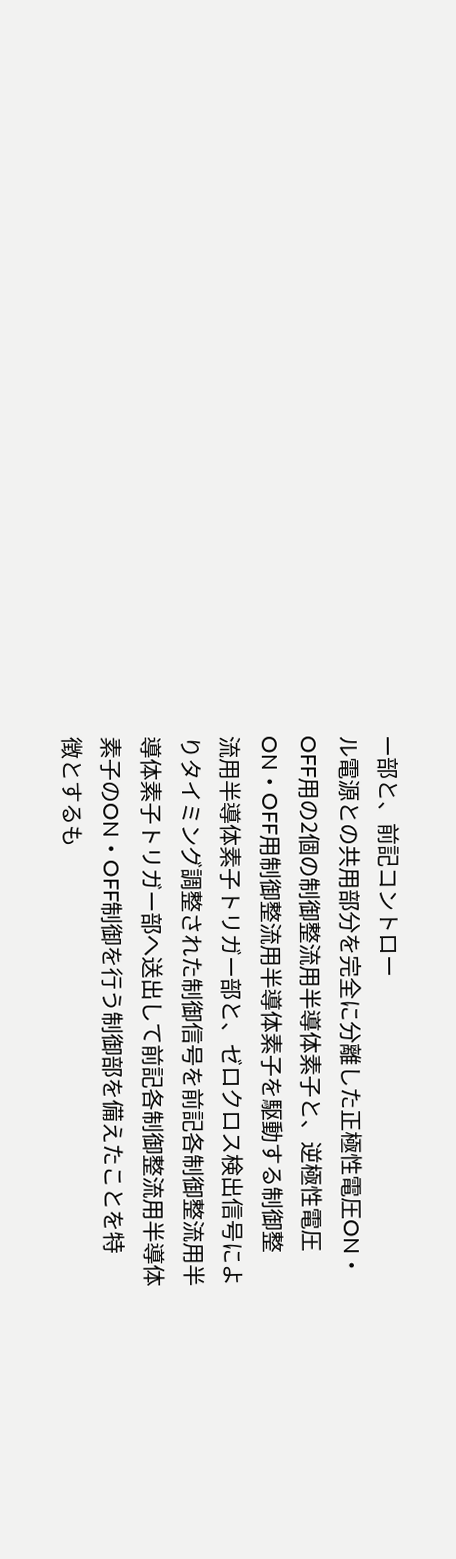ー部と、前記コントロー
ル電源との共用部分を完全に分離した正極性電圧ON・
OFF用の2個の制御整流用半導体素子と、逆極性電圧
ON・OFF用制御整流用半導体素子を駆動する制御整
流用半導体素子トリガー部と、ゼロクロス検出信号によ
りタイミング調整された制御信号を前記各制御整流用半
導体素子トリガー部へ送出して前記各制御整流用半導体
素子のON・OFF制御を行う制御部を備えたことを特
徴とするも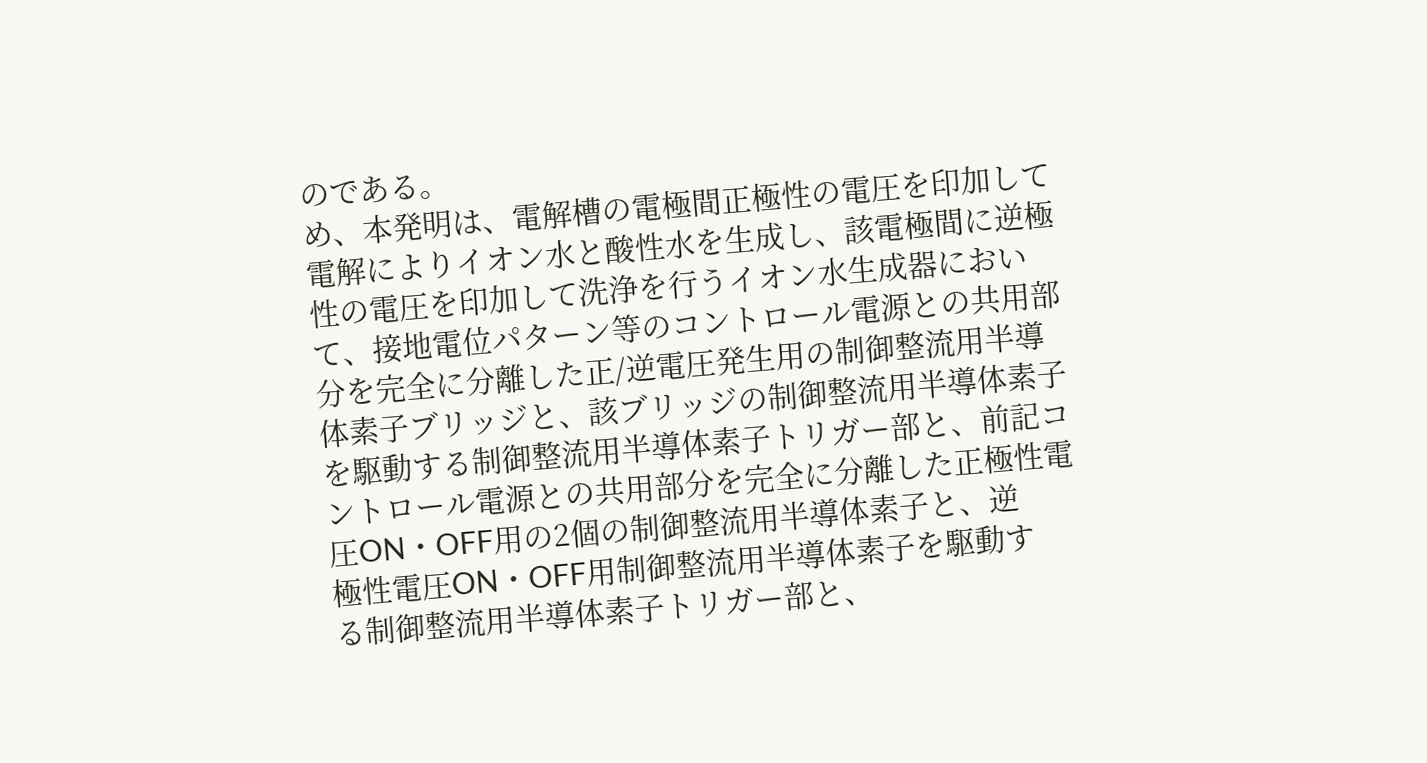のである。
め、本発明は、電解槽の電極間正極性の電圧を印加して
電解によりイオン水と酸性水を生成し、該電極間に逆極
性の電圧を印加して洗浄を行うイオン水生成器におい
て、接地電位パターン等のコントロール電源との共用部
分を完全に分離した正/逆電圧発生用の制御整流用半導
体素子ブリッジと、該ブリッジの制御整流用半導体素子
を駆動する制御整流用半導体素子トリガー部と、前記コ
ントロール電源との共用部分を完全に分離した正極性電
圧ON・OFF用の2個の制御整流用半導体素子と、逆
極性電圧ON・OFF用制御整流用半導体素子を駆動す
る制御整流用半導体素子トリガー部と、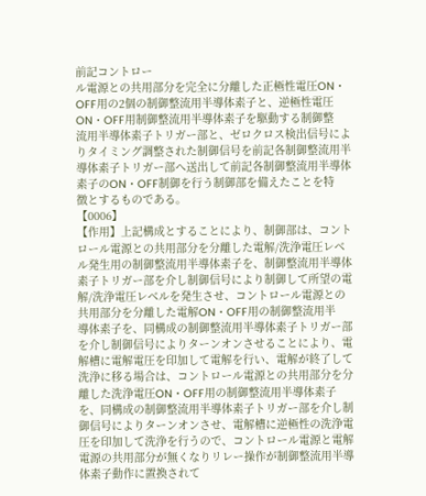前記コントロー
ル電源との共用部分を完全に分離した正極性電圧ON・
OFF用の2個の制御整流用半導体素子と、逆極性電圧
ON・OFF用制御整流用半導体素子を駆動する制御整
流用半導体素子トリガー部と、ゼロクロス検出信号によ
りタイミング調整された制御信号を前記各制御整流用半
導体素子トリガー部へ送出して前記各制御整流用半導体
素子のON・OFF制御を行う制御部を備えたことを特
徴とするものである。
【0006】
【作用】上記構成とすることにより、制御部は、コント
ロール電源との共用部分を分離した電解/洗浄電圧レベ
ル発生用の制御整流用半導体素子を、制御整流用半導体
素子トリガー部を介し制御信号により制御して所望の電
解/洗浄電圧レベルを発生させ、コントロール電源との
共用部分を分離した電解ON・OFF用の制御整流用半
導体素子を、同構成の制御整流用半導体素子トリガー部
を介し制御信号によりターンオンさせることにより、電
解槽に電解電圧を印加して電解を行い、電解が終了して
洗浄に移る場合は、コントロール電源との共用部分を分
離した洗浄電圧ON・OFF用の制御整流用半導体素子
を、同構成の制御整流用半導体素子トリガー部を介し制
御信号によりターンオンさせ、電解槽に逆極性の洗浄電
圧を印加して洗浄を行うので、コントロール電源と電解
電源の共用部分が無くなりリレー操作が制御整流用半導
体素子動作に置換されて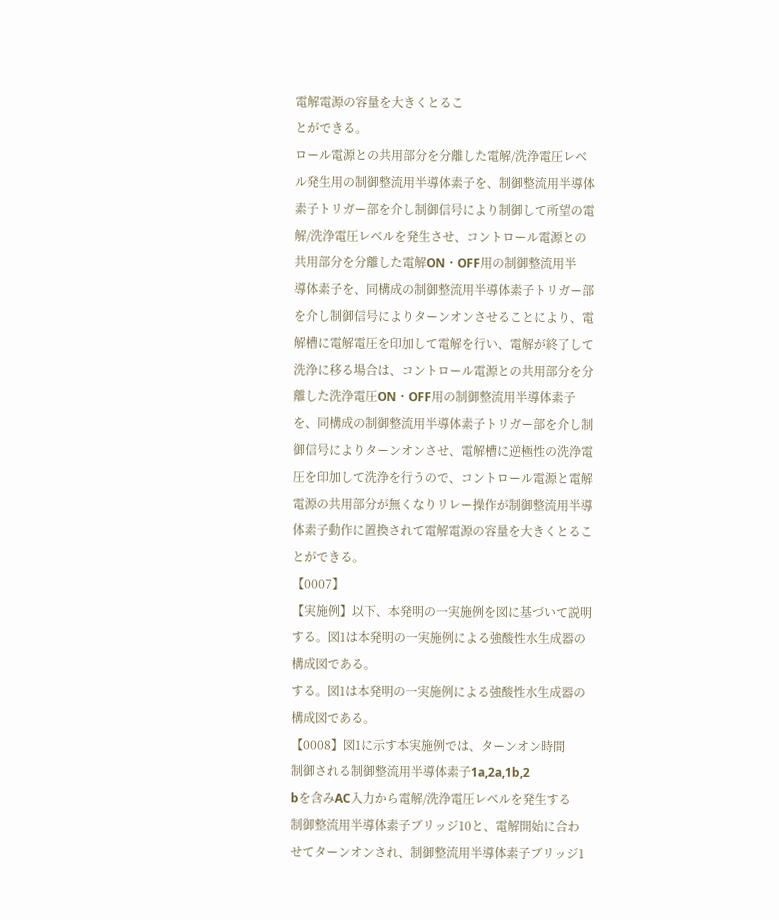電解電源の容量を大きくとるこ
とができる。
ロール電源との共用部分を分離した電解/洗浄電圧レベ
ル発生用の制御整流用半導体素子を、制御整流用半導体
素子トリガー部を介し制御信号により制御して所望の電
解/洗浄電圧レベルを発生させ、コントロール電源との
共用部分を分離した電解ON・OFF用の制御整流用半
導体素子を、同構成の制御整流用半導体素子トリガー部
を介し制御信号によりターンオンさせることにより、電
解槽に電解電圧を印加して電解を行い、電解が終了して
洗浄に移る場合は、コントロール電源との共用部分を分
離した洗浄電圧ON・OFF用の制御整流用半導体素子
を、同構成の制御整流用半導体素子トリガー部を介し制
御信号によりターンオンさせ、電解槽に逆極性の洗浄電
圧を印加して洗浄を行うので、コントロール電源と電解
電源の共用部分が無くなりリレー操作が制御整流用半導
体素子動作に置換されて電解電源の容量を大きくとるこ
とができる。
【0007】
【実施例】以下、本発明の一実施例を図に基づいて説明
する。図1は本発明の一実施例による強酸性水生成器の
構成図である。
する。図1は本発明の一実施例による強酸性水生成器の
構成図である。
【0008】図1に示す本実施例では、ターンオン時間
制御される制御整流用半導体素子1a,2a,1b,2
bを含みAC入力から電解/洗浄電圧レベルを発生する
制御整流用半導体素子ブリッジ10と、電解開始に合わ
せてターンオンされ、制御整流用半導体素子ブリッジ1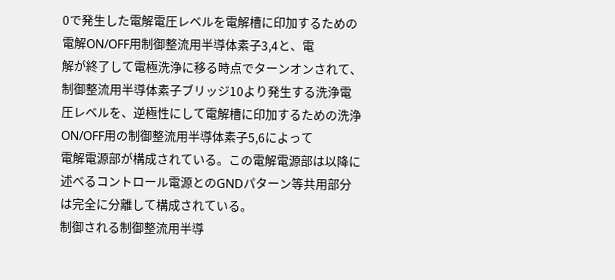0で発生した電解電圧レベルを電解槽に印加するための
電解ON/OFF用制御整流用半導体素子3,4と、電
解が終了して電極洗浄に移る時点でターンオンされて、
制御整流用半導体素子ブリッジ10より発生する洗浄電
圧レベルを、逆極性にして電解槽に印加するための洗浄
ON/OFF用の制御整流用半導体素子5,6によって
電解電源部が構成されている。この電解電源部は以降に
述べるコントロール電源とのGNDパターン等共用部分
は完全に分離して構成されている。
制御される制御整流用半導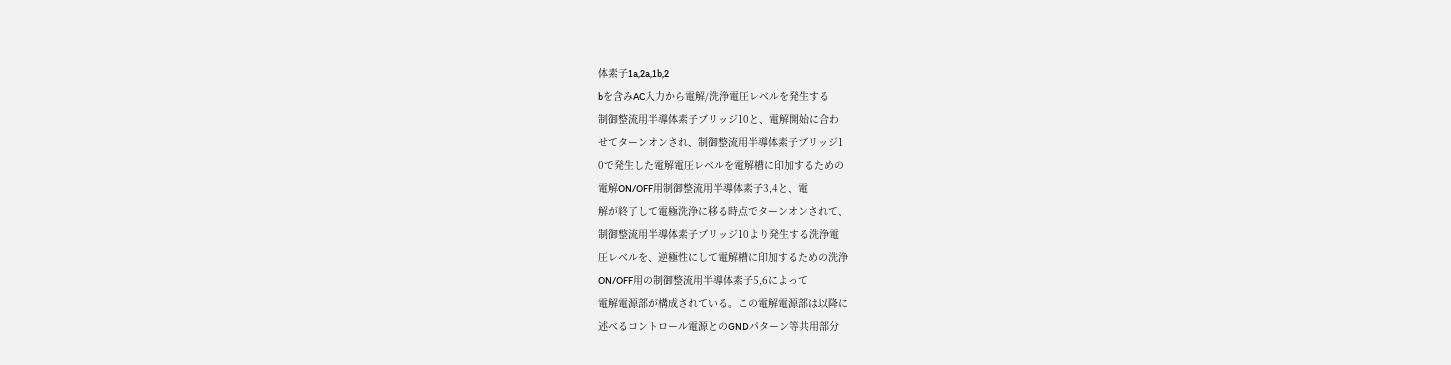体素子1a,2a,1b,2
bを含みAC入力から電解/洗浄電圧レベルを発生する
制御整流用半導体素子ブリッジ10と、電解開始に合わ
せてターンオンされ、制御整流用半導体素子ブリッジ1
0で発生した電解電圧レベルを電解槽に印加するための
電解ON/OFF用制御整流用半導体素子3,4と、電
解が終了して電極洗浄に移る時点でターンオンされて、
制御整流用半導体素子ブリッジ10より発生する洗浄電
圧レベルを、逆極性にして電解槽に印加するための洗浄
ON/OFF用の制御整流用半導体素子5,6によって
電解電源部が構成されている。この電解電源部は以降に
述べるコントロール電源とのGNDパターン等共用部分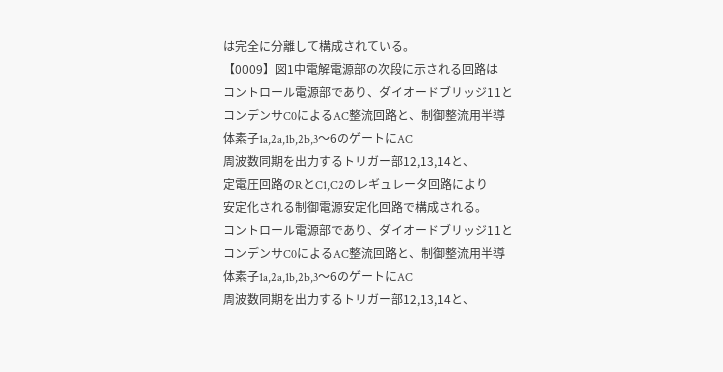は完全に分離して構成されている。
【0009】図1中電解電源部の次段に示される回路は
コントロール電源部であり、ダイオードブリッジ11と
コンデンサC0によるAC整流回路と、制御整流用半導
体素子1a,2a,1b,2b,3〜6のゲートにAC
周波数同期を出力するトリガー部12,13,14と、
定電圧回路のRとC1,C2のレギュレータ回路により
安定化される制御電源安定化回路で構成される。
コントロール電源部であり、ダイオードブリッジ11と
コンデンサC0によるAC整流回路と、制御整流用半導
体素子1a,2a,1b,2b,3〜6のゲートにAC
周波数同期を出力するトリガー部12,13,14と、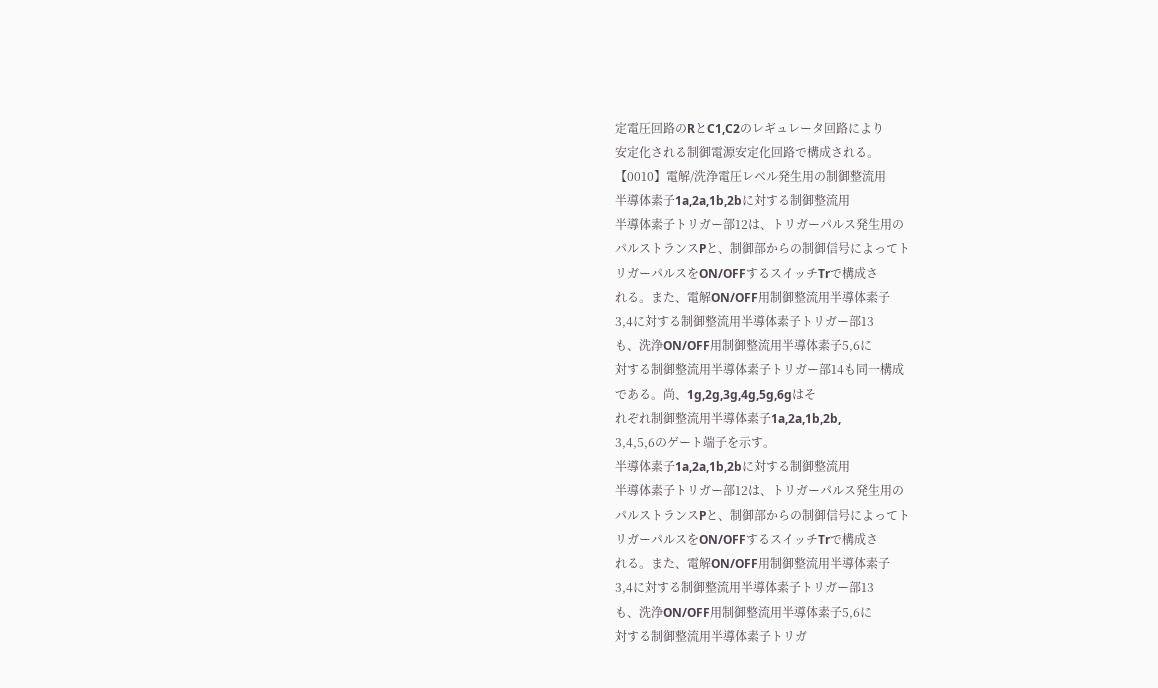定電圧回路のRとC1,C2のレギュレータ回路により
安定化される制御電源安定化回路で構成される。
【0010】電解/洗浄電圧レベル発生用の制御整流用
半導体素子1a,2a,1b,2bに対する制御整流用
半導体素子トリガー部12は、トリガーパルス発生用の
パルストランスPと、制御部からの制御信号によってト
リガーパルスをON/OFFするスイッチTrで構成さ
れる。また、電解ON/OFF用制御整流用半導体素子
3,4に対する制御整流用半導体素子トリガー部13
も、洗浄ON/OFF用制御整流用半導体素子5,6に
対する制御整流用半導体素子トリガー部14も同一構成
である。尚、1g,2g,3g,4g,5g,6gはそ
れぞれ制御整流用半導体素子1a,2a,1b,2b,
3,4,5,6のゲート端子を示す。
半導体素子1a,2a,1b,2bに対する制御整流用
半導体素子トリガー部12は、トリガーパルス発生用の
パルストランスPと、制御部からの制御信号によってト
リガーパルスをON/OFFするスイッチTrで構成さ
れる。また、電解ON/OFF用制御整流用半導体素子
3,4に対する制御整流用半導体素子トリガー部13
も、洗浄ON/OFF用制御整流用半導体素子5,6に
対する制御整流用半導体素子トリガ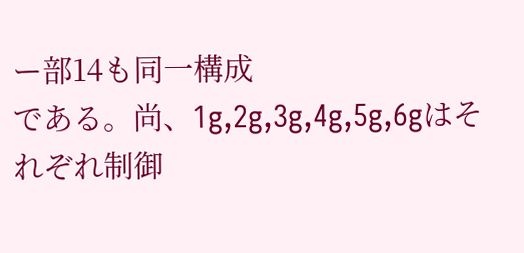ー部14も同一構成
である。尚、1g,2g,3g,4g,5g,6gはそ
れぞれ制御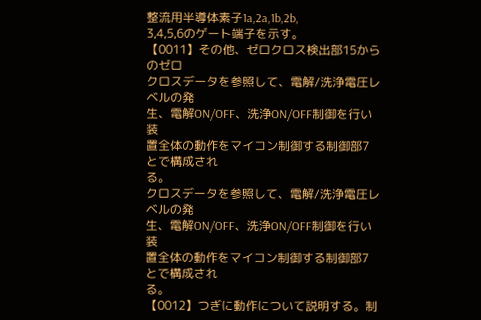整流用半導体素子1a,2a,1b,2b,
3,4,5,6のゲート端子を示す。
【0011】その他、ゼロクロス検出部15からのゼロ
クロスデータを参照して、電解/洗浄電圧レベルの発
生、電解ON/OFF、洗浄ON/OFF制御を行い装
置全体の動作をマイコン制御する制御部7とで構成され
る。
クロスデータを参照して、電解/洗浄電圧レベルの発
生、電解ON/OFF、洗浄ON/OFF制御を行い装
置全体の動作をマイコン制御する制御部7とで構成され
る。
【0012】つぎに動作について説明する。制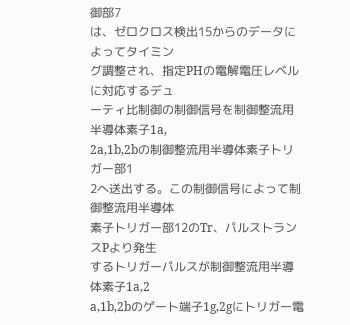御部7
は、ゼロクロス検出15からのデータによってタイミン
グ調整され、指定PHの電解電圧レベルに対応するデュ
ーティ比制御の制御信号を制御整流用半導体素子1a,
2a,1b,2bの制御整流用半導体素子トリガー部1
2へ送出する。この制御信号によって制御整流用半導体
素子トリガー部12のTr、パルストランスPより発生
するトリガーパルスが制御整流用半導体素子1a,2
a,1b,2bのゲート端子1g,2gにトリガー電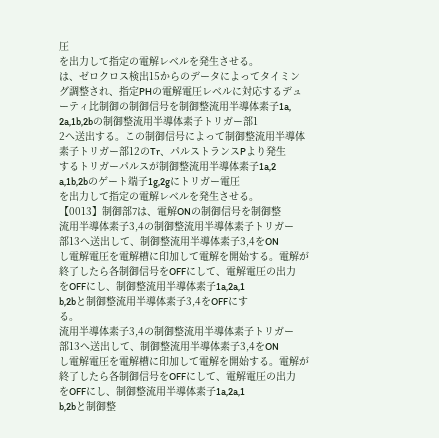圧
を出力して指定の電解レベルを発生させる。
は、ゼロクロス検出15からのデータによってタイミン
グ調整され、指定PHの電解電圧レベルに対応するデュ
ーティ比制御の制御信号を制御整流用半導体素子1a,
2a,1b,2bの制御整流用半導体素子トリガー部1
2へ送出する。この制御信号によって制御整流用半導体
素子トリガー部12のTr、パルストランスPより発生
するトリガーパルスが制御整流用半導体素子1a,2
a,1b,2bのゲート端子1g,2gにトリガー電圧
を出力して指定の電解レベルを発生させる。
【0013】制御部7は、電解ONの制御信号を制御整
流用半導体素子3,4の制御整流用半導体素子トリガー
部13へ送出して、制御整流用半導体素子3,4をON
し電解電圧を電解槽に印加して電解を開始する。電解が
終了したら各制御信号をOFFにして、電解電圧の出力
をOFFにし、制御整流用半導体素子1a,2a,1
b,2bと制御整流用半導体素子3,4をOFFにす
る。
流用半導体素子3,4の制御整流用半導体素子トリガー
部13へ送出して、制御整流用半導体素子3,4をON
し電解電圧を電解槽に印加して電解を開始する。電解が
終了したら各制御信号をOFFにして、電解電圧の出力
をOFFにし、制御整流用半導体素子1a,2a,1
b,2bと制御整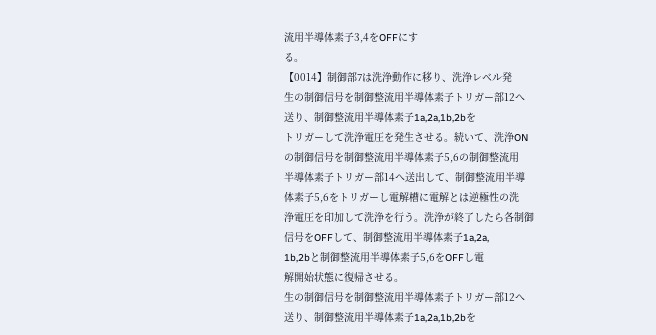流用半導体素子3,4をOFFにす
る。
【0014】制御部7は洗浄動作に移り、洗浄レベル発
生の制御信号を制御整流用半導体素子トリガー部12へ
送り、制御整流用半導体素子1a,2a,1b,2bを
トリガーして洗浄電圧を発生させる。続いて、洗浄ON
の制御信号を制御整流用半導体素子5,6の制御整流用
半導体素子トリガー部14へ送出して、制御整流用半導
体素子5,6をトリガーし電解槽に電解とは逆極性の洗
浄電圧を印加して洗浄を行う。洗浄が終了したら各制御
信号をOFFして、制御整流用半導体素子1a,2a,
1b,2bと制御整流用半導体素子5,6をOFFし電
解開始状態に復帰させる。
生の制御信号を制御整流用半導体素子トリガー部12へ
送り、制御整流用半導体素子1a,2a,1b,2bを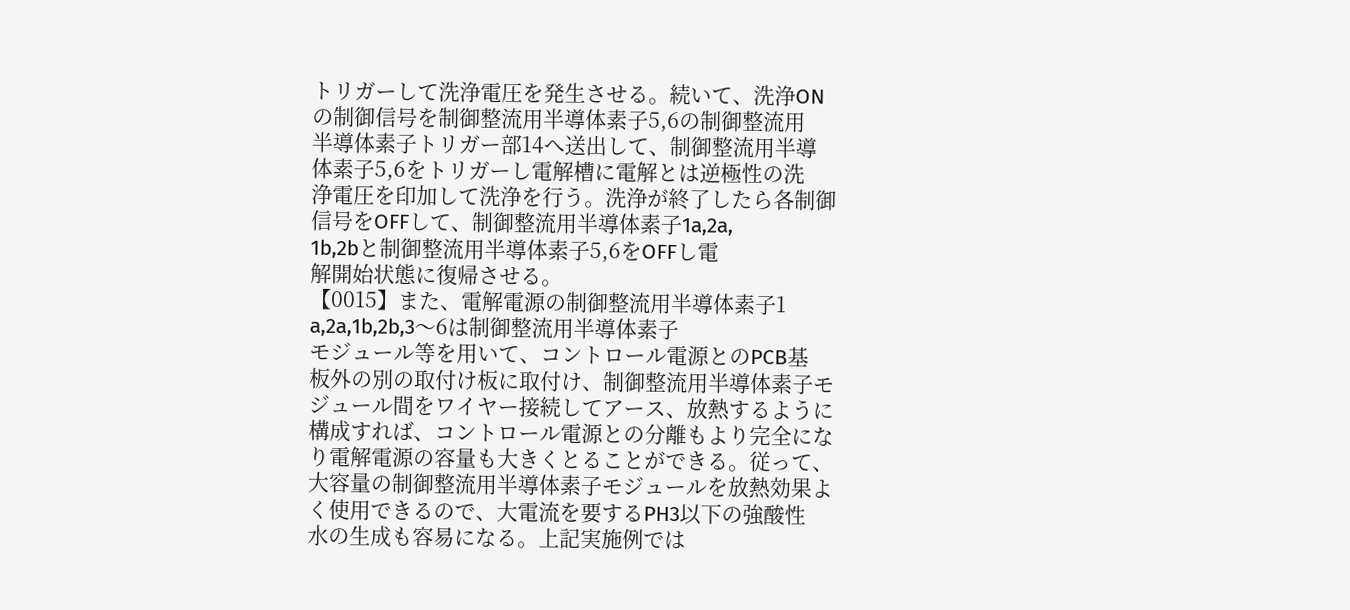トリガーして洗浄電圧を発生させる。続いて、洗浄ON
の制御信号を制御整流用半導体素子5,6の制御整流用
半導体素子トリガー部14へ送出して、制御整流用半導
体素子5,6をトリガーし電解槽に電解とは逆極性の洗
浄電圧を印加して洗浄を行う。洗浄が終了したら各制御
信号をOFFして、制御整流用半導体素子1a,2a,
1b,2bと制御整流用半導体素子5,6をOFFし電
解開始状態に復帰させる。
【0015】また、電解電源の制御整流用半導体素子1
a,2a,1b,2b,3〜6は制御整流用半導体素子
モジュール等を用いて、コントロール電源とのPCB基
板外の別の取付け板に取付け、制御整流用半導体素子モ
ジュール間をワイヤー接続してアース、放熱するように
構成すれば、コントロール電源との分離もより完全にな
り電解電源の容量も大きくとることができる。従って、
大容量の制御整流用半導体素子モジュールを放熱効果よ
く使用できるので、大電流を要するPH3以下の強酸性
水の生成も容易になる。上記実施例では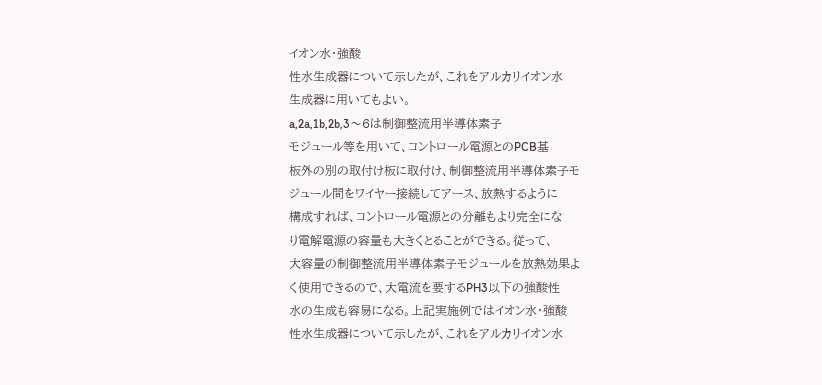イオン水・強酸
性水生成器について示したが、これをアルカリイオン水
生成器に用いてもよい。
a,2a,1b,2b,3〜6は制御整流用半導体素子
モジュール等を用いて、コントロール電源とのPCB基
板外の別の取付け板に取付け、制御整流用半導体素子モ
ジュール間をワイヤー接続してアース、放熱するように
構成すれば、コントロール電源との分離もより完全にな
り電解電源の容量も大きくとることができる。従って、
大容量の制御整流用半導体素子モジュールを放熱効果よ
く使用できるので、大電流を要するPH3以下の強酸性
水の生成も容易になる。上記実施例ではイオン水・強酸
性水生成器について示したが、これをアルカリイオン水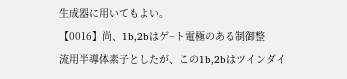生成器に用いてもよい。
【0016】尚、1b,2bはゲ−ト電極のある制御整
流用半導体素子としたが、この1b,2bはツインダイ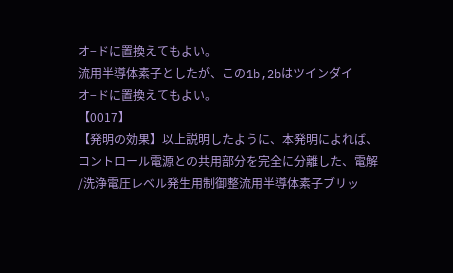オ−ドに置換えてもよい。
流用半導体素子としたが、この1b,2bはツインダイ
オ−ドに置換えてもよい。
【0017】
【発明の効果】以上説明したように、本発明によれば、
コントロール電源との共用部分を完全に分離した、電解
/洗浄電圧レベル発生用制御整流用半導体素子ブリッ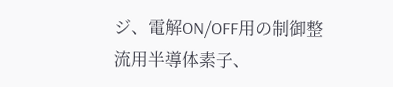ジ、電解ON/OFF用の制御整流用半導体素子、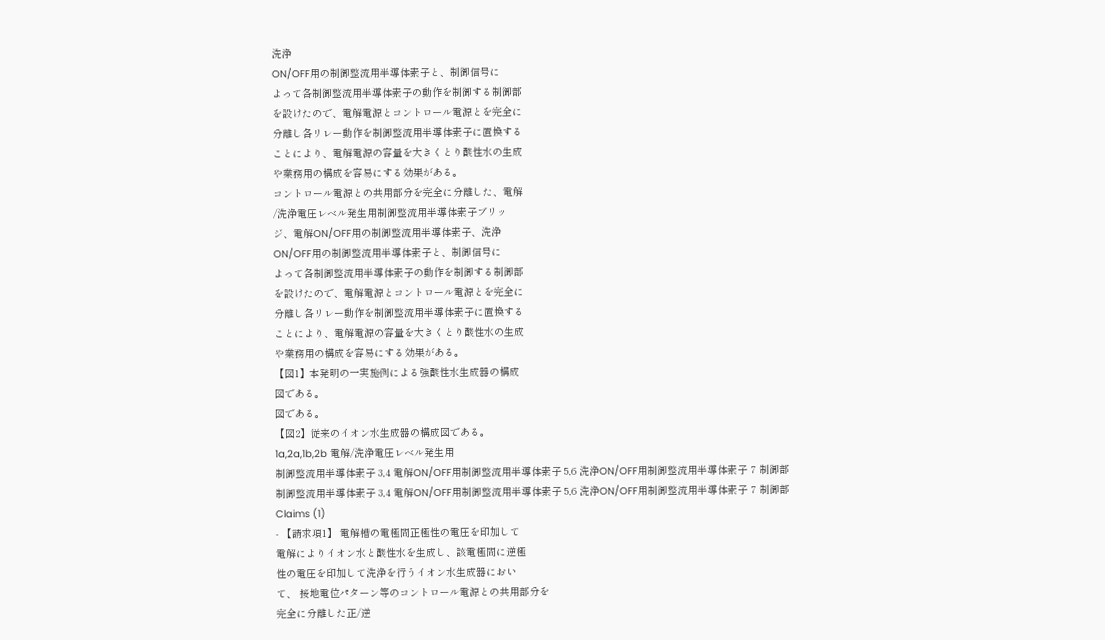洗浄
ON/OFF用の制御整流用半導体素子と、制御信号に
よって各制御整流用半導体素子の動作を制御する制御部
を設けたので、電解電源とコントロール電源とを完全に
分離し各リレー動作を制御整流用半導体素子に置換する
ことにより、電解電源の容量を大きくとり酸性水の生成
や業務用の構成を容易にする効果がある。
コントロール電源との共用部分を完全に分離した、電解
/洗浄電圧レベル発生用制御整流用半導体素子ブリッ
ジ、電解ON/OFF用の制御整流用半導体素子、洗浄
ON/OFF用の制御整流用半導体素子と、制御信号に
よって各制御整流用半導体素子の動作を制御する制御部
を設けたので、電解電源とコントロール電源とを完全に
分離し各リレー動作を制御整流用半導体素子に置換する
ことにより、電解電源の容量を大きくとり酸性水の生成
や業務用の構成を容易にする効果がある。
【図1】本発明の一実施例による強酸性水生成器の構成
図である。
図である。
【図2】従来のイオン水生成器の構成図である。
1a,2a,1b,2b 電解/洗浄電圧レベル発生用
制御整流用半導体素子 3,4 電解ON/OFF用制御整流用半導体素子 5,6 洗浄ON/OFF用制御整流用半導体素子 7 制御部
制御整流用半導体素子 3,4 電解ON/OFF用制御整流用半導体素子 5,6 洗浄ON/OFF用制御整流用半導体素子 7 制御部
Claims (1)
- 【請求項1】 電解槽の電極間正極性の電圧を印加して
電解によりイオン水と酸性水を生成し、該電極間に逆極
性の電圧を印加して洗浄を行うイオン水生成器におい
て、 接地電位パターン等のコントロール電源との共用部分を
完全に分離した正/逆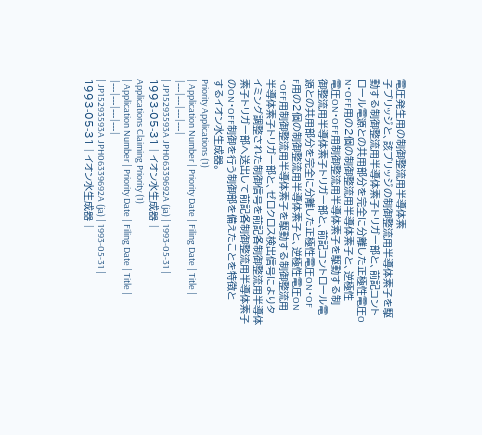電圧発生用の制御整流用半導体素
子ブリッジと、該ブリッジの制御整流用半導体素子を駆
動する制御整流用半導体素子トリガー部と、前記コント
ロール電源との共用部分を完全に分離した正極性電圧O
N・OFF用の2個の制御整流用半導体素子と、逆極性
電圧ON・OFF用制御整流用半導体素子を駆動する制
御整流用半導体素子トリガー部と、前記コントロール電
源との共用部分を完全に分離した正極性電圧ON・OF
F用の2個の制御整流用半導体素子と、逆極性電圧ON
・OFF用制御整流用半導体素子を駆動する制御整流用
半導体素子トリガー部と、ゼロクロス検出信号によりタ
イミング調整された制御信号を前記各制御整流用半導体
素子トリガー部へ送出して前記各制御整流用半導体素子
のON・OFF制御を行う制御部を備えたことを特徴と
するイオン水生成器。
Priority Applications (1)
| Application Number | Priority Date | Filing Date | Title |
|---|---|---|---|
| JP15293593A JPH06339692A (ja) | 1993-05-31 | 1993-05-31 | イオン水生成器 |
Applications Claiming Priority (1)
| Application Number | Priority Date | Filing Date | Title |
|---|---|---|---|
| JP15293593A JPH06339692A (ja) | 1993-05-31 | 1993-05-31 | イオン水生成器 |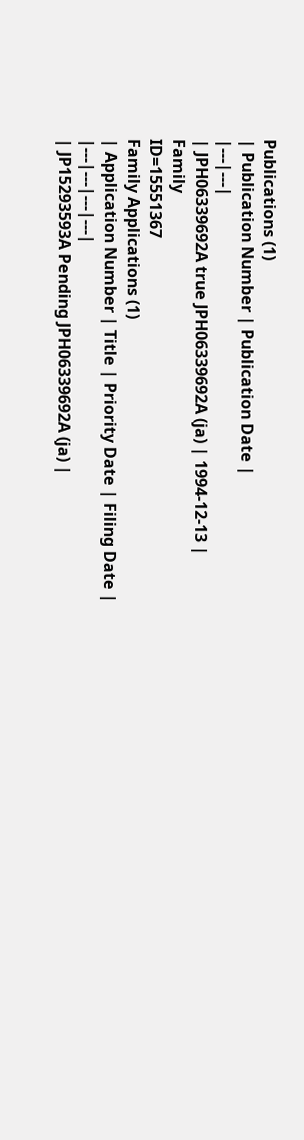Publications (1)
| Publication Number | Publication Date |
|---|---|
| JPH06339692A true JPH06339692A (ja) | 1994-12-13 |
Family
ID=15551367
Family Applications (1)
| Application Number | Title | Priority Date | Filing Date |
|---|---|---|---|
| JP15293593A Pending JPH06339692A (ja) |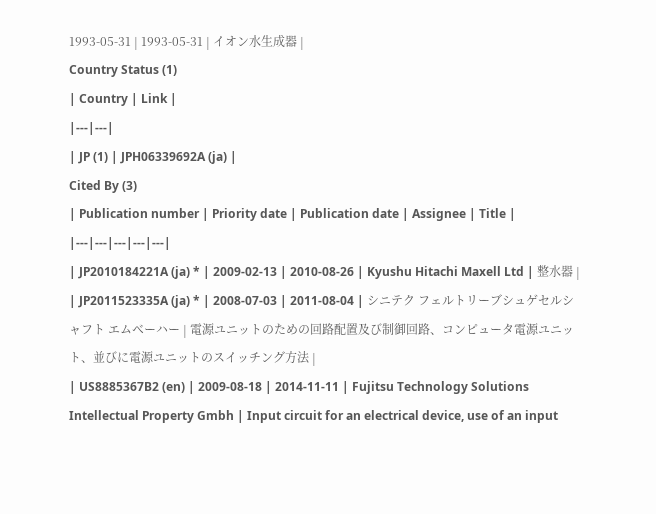1993-05-31 | 1993-05-31 | イオン水生成器 |
Country Status (1)
| Country | Link |
|---|---|
| JP (1) | JPH06339692A (ja) |
Cited By (3)
| Publication number | Priority date | Publication date | Assignee | Title |
|---|---|---|---|---|
| JP2010184221A (ja) * | 2009-02-13 | 2010-08-26 | Kyushu Hitachi Maxell Ltd | 整水器 |
| JP2011523335A (ja) * | 2008-07-03 | 2011-08-04 | シニテク フェルトリーブシュゲセルシャフト エムベーハー | 電源ユニットのための回路配置及び制御回路、コンピュータ電源ユニット、並びに電源ユニットのスイッチング方法 |
| US8885367B2 (en) | 2009-08-18 | 2014-11-11 | Fujitsu Technology Solutions Intellectual Property Gmbh | Input circuit for an electrical device, use of an input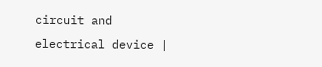circuit and electrical device |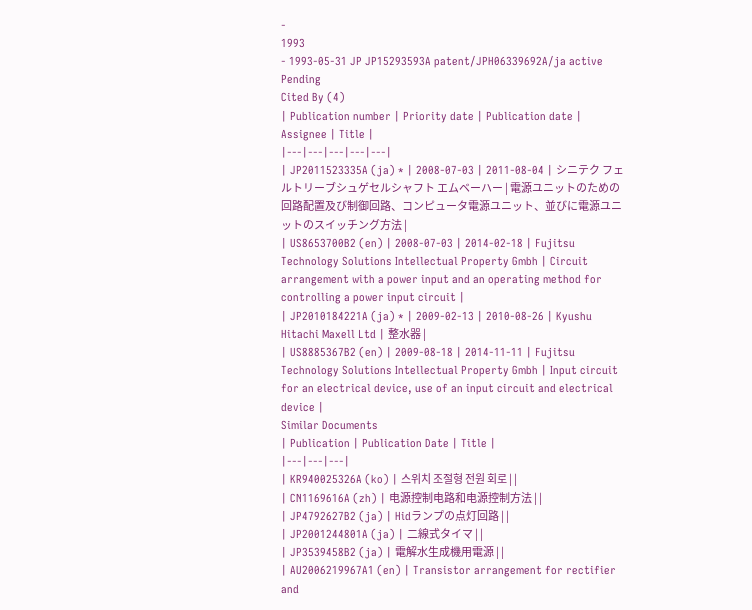-
1993
- 1993-05-31 JP JP15293593A patent/JPH06339692A/ja active Pending
Cited By (4)
| Publication number | Priority date | Publication date | Assignee | Title |
|---|---|---|---|---|
| JP2011523335A (ja) * | 2008-07-03 | 2011-08-04 | シニテク フェルトリーブシュゲセルシャフト エムベーハー | 電源ユニットのための回路配置及び制御回路、コンピュータ電源ユニット、並びに電源ユニットのスイッチング方法 |
| US8653700B2 (en) | 2008-07-03 | 2014-02-18 | Fujitsu Technology Solutions Intellectual Property Gmbh | Circuit arrangement with a power input and an operating method for controlling a power input circuit |
| JP2010184221A (ja) * | 2009-02-13 | 2010-08-26 | Kyushu Hitachi Maxell Ltd | 整水器 |
| US8885367B2 (en) | 2009-08-18 | 2014-11-11 | Fujitsu Technology Solutions Intellectual Property Gmbh | Input circuit for an electrical device, use of an input circuit and electrical device |
Similar Documents
| Publication | Publication Date | Title |
|---|---|---|
| KR940025326A (ko) | 스위치 조절형 전원 회로 | |
| CN1169616A (zh) | 电源控制电路和电源控制方法 | |
| JP4792627B2 (ja) | Hidランプの点灯回路 | |
| JP2001244801A (ja) | 二線式タイマ | |
| JP3539458B2 (ja) | 電解水生成機用電源 | |
| AU2006219967A1 (en) | Transistor arrangement for rectifier and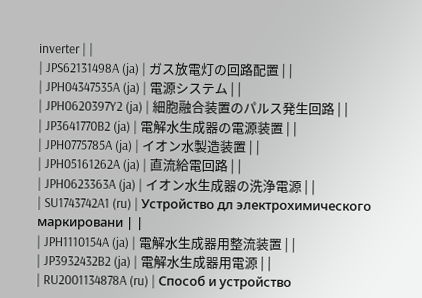inverter | |
| JPS62131498A (ja) | ガス放電灯の回路配置 | |
| JPH04347535A (ja) | 電源システム | |
| JPH0620397Y2 (ja) | 細胞融合装置のパルス発生回路 | |
| JP3641770B2 (ja) | 電解水生成器の電源装置 | |
| JPH0775785A (ja) | イオン水製造装置 | |
| JPH05161262A (ja) | 直流給電回路 | |
| JPH0623363A (ja) | イオン水生成器の洗浄電源 | |
| SU1743742A1 (ru) | Устройство дл электрохимического маркировани | |
| JPH1110154A (ja) | 電解水生成器用整流装置 | |
| JP3932432B2 (ja) | 電解水生成器用電源 | |
| RU2001134878A (ru) | Способ и устройство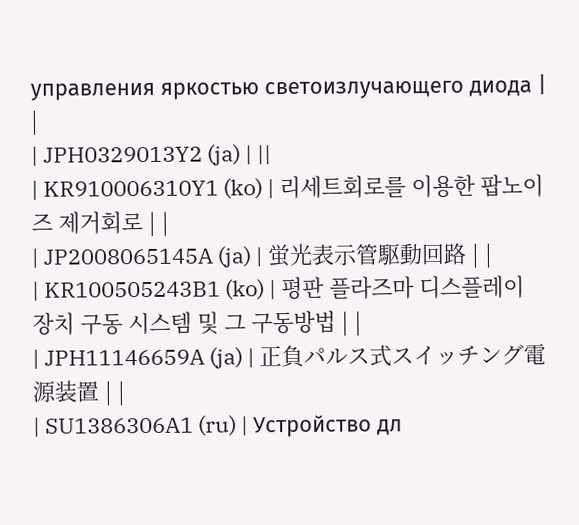управления яркостью светоизлучающего диода | |
| JPH0329013Y2 (ja) | ||
| KR910006310Y1 (ko) | 리세트회로를 이용한 팝노이즈 제거회로 | |
| JP2008065145A (ja) | 蛍光表示管駆動回路 | |
| KR100505243B1 (ko) | 평판 플라즈마 디스플레이 장치 구동 시스템 및 그 구동방법 | |
| JPH11146659A (ja) | 正負パルス式スイッチング電源装置 | |
| SU1386306A1 (ru) | Устройство дл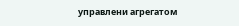управлени агрегатом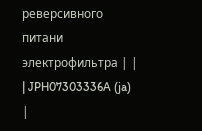реверсивного питани электрофильтра | |
| JPH07303336A (ja) |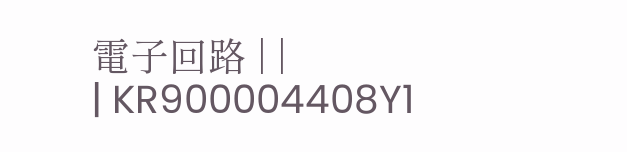電子回路 | |
| KR900004408Y1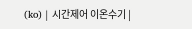(ko) | 시간제어 이온수기 |